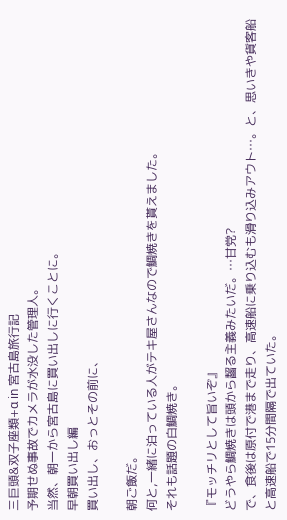三巨頭&双子座類+α in 宮古島旅行記
予期せぬ事故でカメラが水没した管理人。
当然、朝一から宮古島に買い出しに行くことに。
早朝買い出し編
買い出し、おっとその前に、

朝ご飯だ。
何と,一緒に泊っている人がテキ屋さんなので鯛焼きを貰えました。
それも話題の白鯛焼き。

『モッチリとして旨いぞ』
どうやら鯛焼きは頭から齧る主義みたいだ。…甘党?
で、食後は原付で港まで走り、高速船に乗り込むも滑り込みアウト…。と、思いきや貨客船と高速船で15分間隔で出ていた。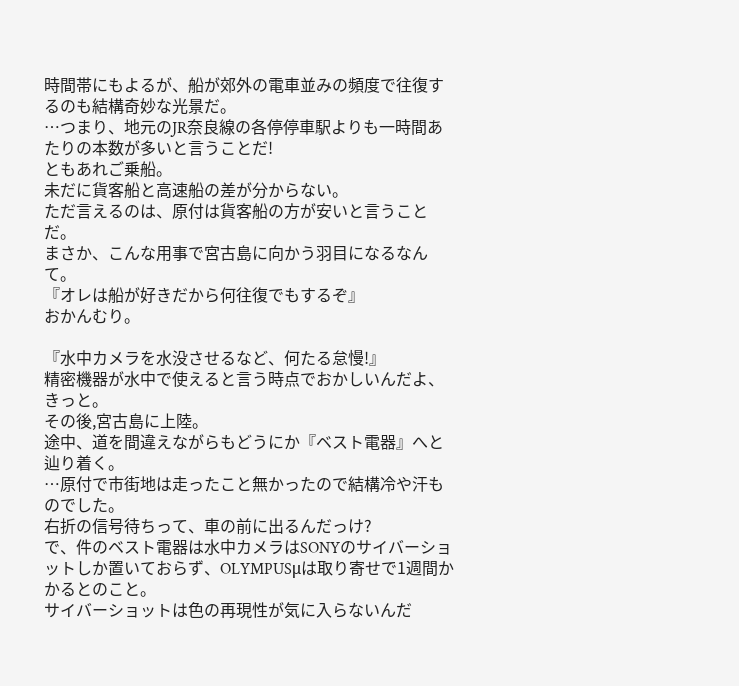時間帯にもよるが、船が郊外の電車並みの頻度で往復するのも結構奇妙な光景だ。
…つまり、地元のJR奈良線の各停停車駅よりも一時間あたりの本数が多いと言うことだ!
ともあれご乗船。
未だに貨客船と高速船の差が分からない。
ただ言えるのは、原付は貨客船の方が安いと言うことだ。
まさか、こんな用事で宮古島に向かう羽目になるなんて。
『オレは船が好きだから何往復でもするぞ』
おかんむり。

『水中カメラを水没させるなど、何たる怠慢!』
精密機器が水中で使えると言う時点でおかしいんだよ、きっと。
その後,宮古島に上陸。
途中、道を間違えながらもどうにか『ベスト電器』へと辿り着く。
…原付で市街地は走ったこと無かったので結構冷や汗ものでした。
右折の信号待ちって、車の前に出るんだっけ?
で、件のベスト電器は水中カメラはSONYのサイバーショットしか置いておらず、OLYMPUSμは取り寄せで1週間かかるとのこと。
サイバーショットは色の再現性が気に入らないんだ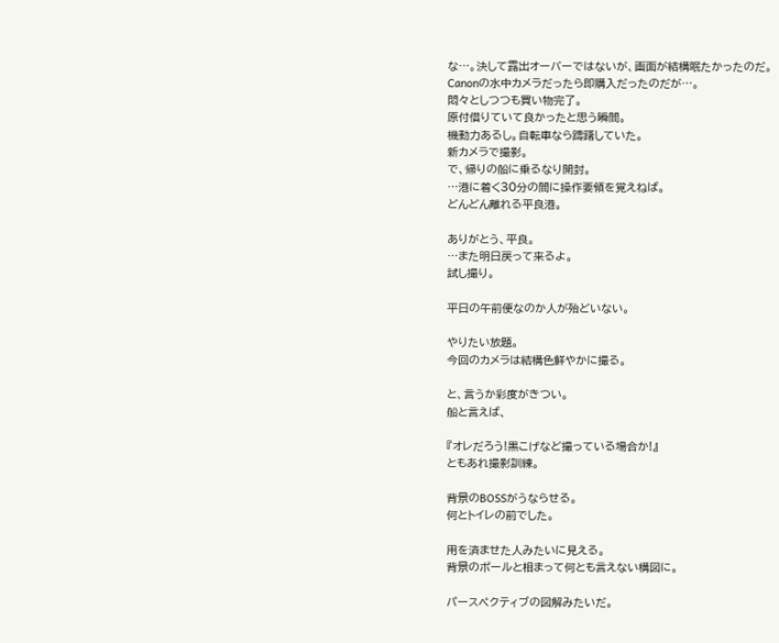な…。決して露出オーバーではないが、画面が結構眠たかったのだ。
Canonの水中カメラだったら即購入だったのだが…。
悶々としつつも買い物完了。
原付借りていて良かったと思う瞬間。
機動力あるし。自転車なら躊躇していた。
新カメラで撮影。
で、帰りの船に乗るなり開封。
…港に着く30分の間に操作要領を覚えねば。
どんどん離れる平良港。

ありがとう、平良。
…また明日戻って来るよ。
試し撮り。

平日の午前便なのか人が殆どいない。

やりたい放題。
今回のカメラは結構色鮮やかに撮る。

と、言うか彩度がきつい。
船と言えば、

『オレだろう!黒こげなど撮っている場合か!』
ともあれ撮影訓練。

背景のBOSSがうならせる。
何とトイレの前でした。

用を済ませた人みたいに見える。
背景のポールと相まって何とも言えない構図に。

パースペクティブの図解みたいだ。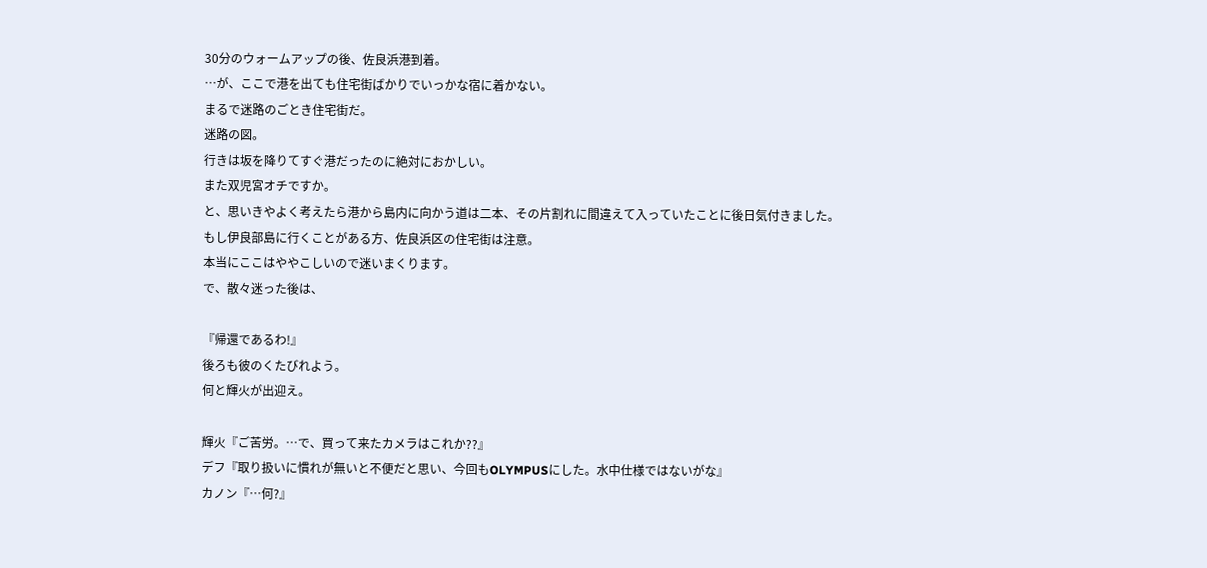30分のウォームアップの後、佐良浜港到着。
…が、ここで港を出ても住宅街ばかりでいっかな宿に着かない。
まるで迷路のごとき住宅街だ。
迷路の図。
行きは坂を降りてすぐ港だったのに絶対におかしい。
また双児宮オチですか。
と、思いきやよく考えたら港から島内に向かう道は二本、その片割れに間違えて入っていたことに後日気付きました。
もし伊良部島に行くことがある方、佐良浜区の住宅街は注意。
本当にここはややこしいので迷いまくります。
で、散々迷った後は、

『帰還であるわ!』
後ろも彼のくたびれよう。
何と輝火が出迎え。

輝火『ご苦労。…で、買って来たカメラはこれか??』
デフ『取り扱いに慣れが無いと不便だと思い、今回もOLYMPUSにした。水中仕様ではないがな』
カノン『…何?』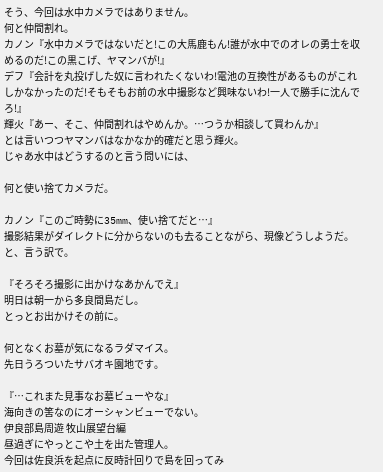そう、今回は水中カメラではありません。
何と仲間割れ。
カノン『水中カメラではないだと!この大馬鹿もん!誰が水中でのオレの勇士を収めるのだ!この黒こげ、ヤマンバが!』
デフ『会計を丸投げした奴に言われたくないわ!電池の互換性があるものがこれしかなかったのだ!そもそもお前の水中撮影など興味ないわ!一人で勝手に沈んでろ!』
輝火『あー、そこ、仲間割れはやめんか。…つうか相談して買わんか』
とは言いつつヤマンバはなかなか的確だと思う輝火。
じゃあ水中はどうするのと言う問いには、

何と使い捨てカメラだ。

カノン『このご時勢に35mm、使い捨てだと…』
撮影結果がダイレクトに分からないのも去ることながら、現像どうしようだ。
と、言う訳で。

『そろそろ撮影に出かけなあかんでえ』
明日は朝一から多良間島だし。
とっとお出かけその前に。

何となくお墓が気になるラダマイス。
先日うろついたサバオキ園地です。

『…これまた見事なお墓ビューやな』
海向きの筈なのにオーシャンビューでない。
伊良部島周遊 牧山展望台編
昼過ぎにやっとこや土を出た管理人。
今回は佐良浜を起点に反時計回りで島を回ってみ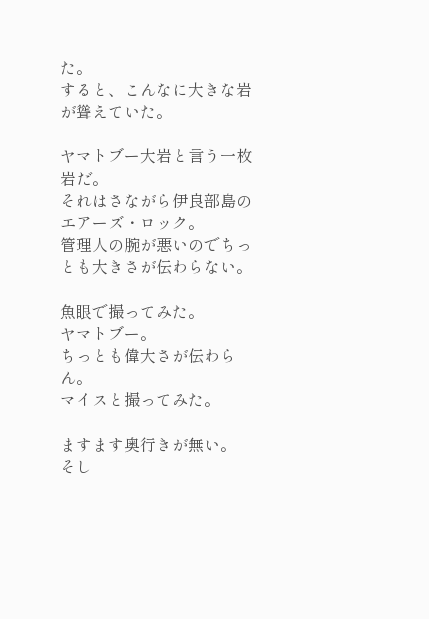た。
すると、こんなに大きな岩が聳えていた。

ヤマトブー大岩と言う一枚岩だ。
それはさながら伊良部島のエアーズ・ロック。
管理人の腕が悪いのでちっとも大きさが伝わらない。

魚眼で撮ってみた。
ヤマトブー。
ちっとも偉大さが伝わらん。
マイスと撮ってみた。

ますます奥行きが無い。
そし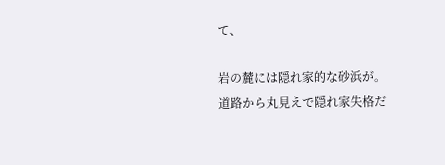て、

岩の麓には隠れ家的な砂浜が。
道路から丸見えで隠れ家失格だ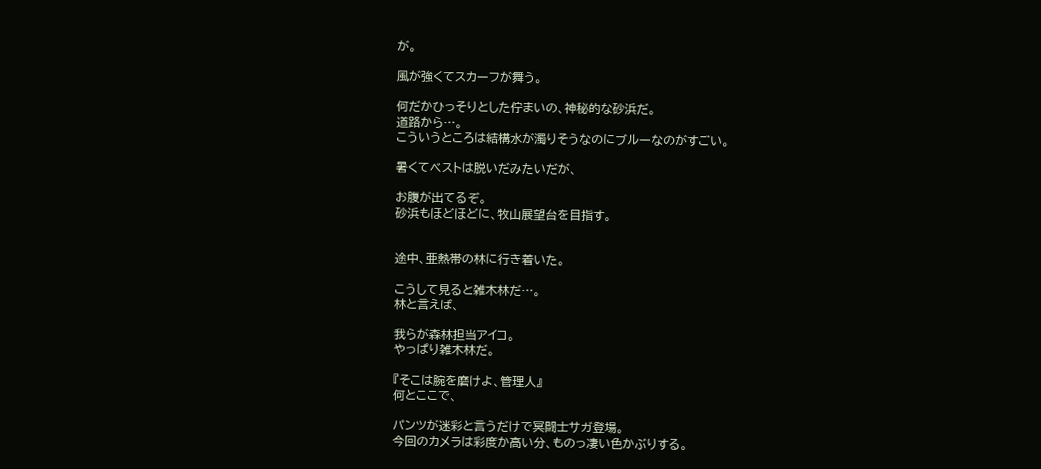が。

風が強くてスカーフが舞う。

何だかひっそりとした佇まいの、神秘的な砂浜だ。
道路から…。
こういうところは結構水が濁りそうなのにブルーなのがすごい。

暑くてベストは脱いだみたいだが、

お腹が出てるぞ。
砂浜もほどほどに、牧山展望台を目指す。


途中、亜熱帯の林に行き着いた。

こうして見ると雑木林だ…。
林と言えば、

我らが森林担当アイコ。
やっぱり雑木林だ。

『そこは腕を磨けよ、管理人』
何とここで、

パンツが迷彩と言うだけで冥闘士サガ登場。
今回のカメラは彩度か高い分、ものっ凄い色かぶりする。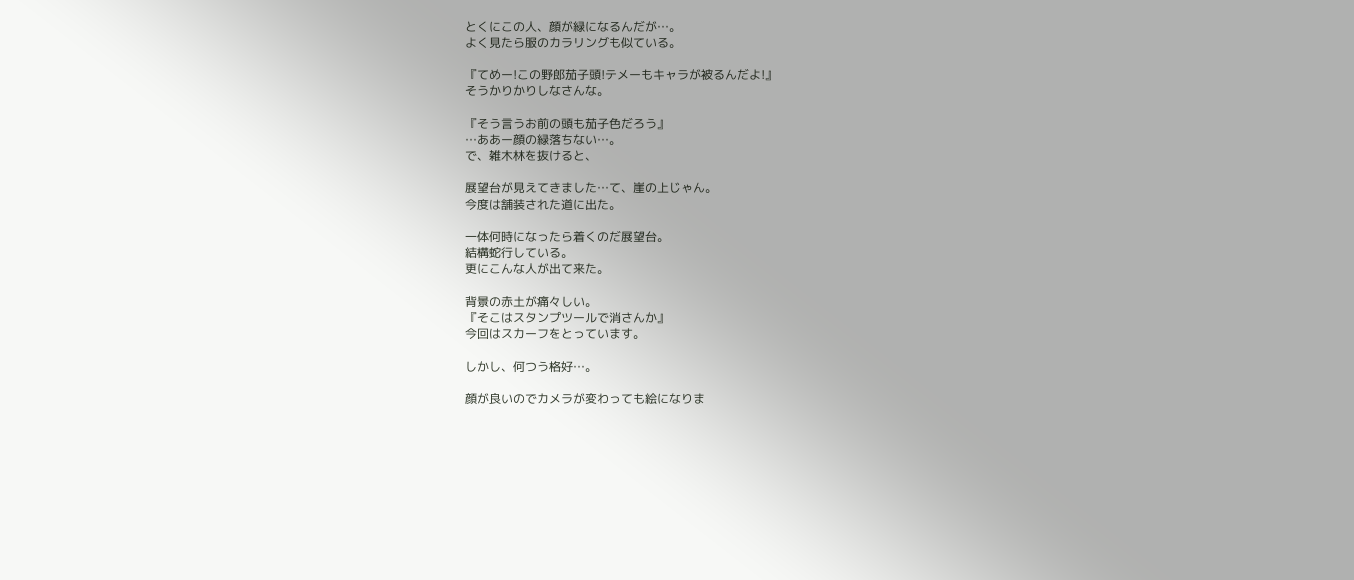とくにこの人、顔が緑になるんだが…。
よく見たら服のカラリングも似ている。

『てめー!この野郎茄子頭!テメーもキャラが被るんだよ!』
そうかりかりしなさんな。

『そう言うお前の頭も茄子色だろう』
…ああー顔の緑落ちない…。
で、雑木林を抜けると、

展望台が見えてきました…て、崖の上じゃん。
今度は舗装された道に出た。

一体何時になったら着くのだ展望台。
結構蛇行している。
更にこんな人が出て来た。

背景の赤土が痛々しい。
『そこはスタンプツールで消さんか』
今回はスカーフをとっています。

しかし、何つう格好…。

顔が良いのでカメラが変わっても絵になりま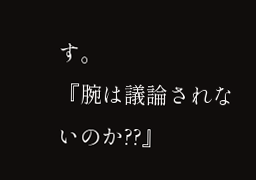す。
『腕は議論されないのか??』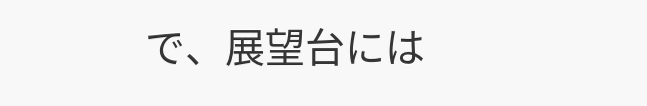で、展望台には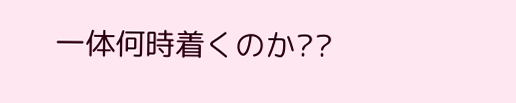一体何時着くのか??